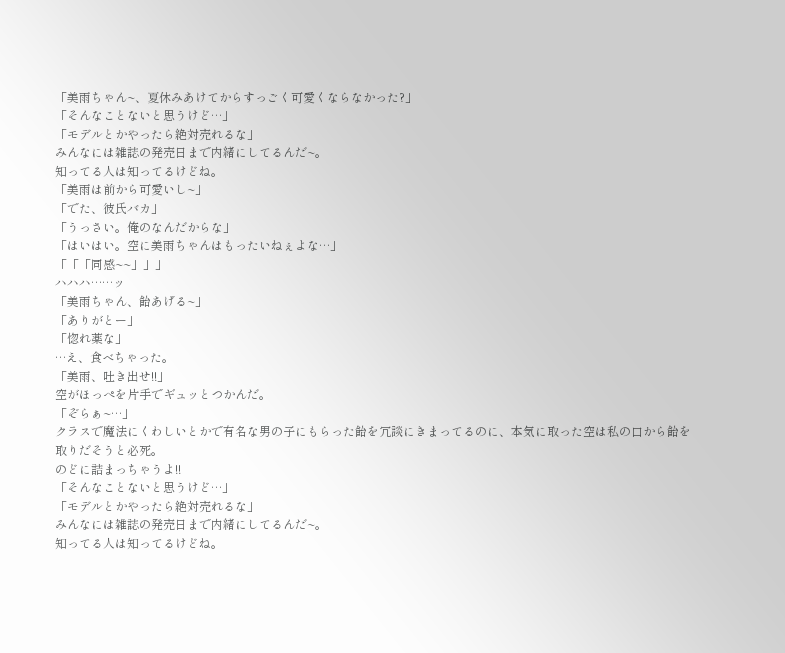「美雨ちゃん~、夏休みあけてからすっごく可愛くならなかった?」
「そんなことないと思うけど…」
「モデルとかやったら絶対売れるな」
みんなには雑誌の発売日まで内緒にしてるんだ~。
知ってる人は知ってるけどね。
「美雨は前から可愛いし~」
「でた、彼氏バカ」
「うっさい。俺のなんだからな」
「はいはい。空に美雨ちゃんはもったいねぇよな…」
「「「同感~~」」」
ハハハ……ッ
「美雨ちゃん、飴あげる~」
「ありがとー」
「惚れ薬な」
…え、食べちゃった。
「美雨、吐き出せ!!」
空がほっぺを片手でギュッとつかんだ。
「ぞらぁ~…」
クラスで魔法にくわしいとかで有名な男の子にもらった飴を冗談にきまってるのに、本気に取った空は私の口から飴を取りだそうと必死。
のどに詰まっちゃうよ!!
「そんなことないと思うけど…」
「モデルとかやったら絶対売れるな」
みんなには雑誌の発売日まで内緒にしてるんだ~。
知ってる人は知ってるけどね。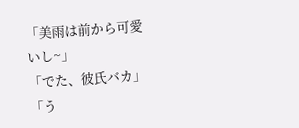「美雨は前から可愛いし~」
「でた、彼氏バカ」
「う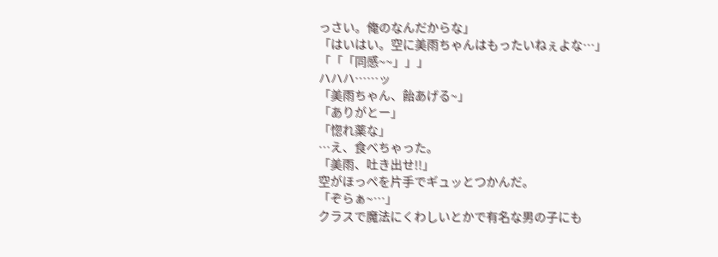っさい。俺のなんだからな」
「はいはい。空に美雨ちゃんはもったいねぇよな…」
「「「同感~~」」」
ハハハ……ッ
「美雨ちゃん、飴あげる~」
「ありがとー」
「惚れ薬な」
…え、食べちゃった。
「美雨、吐き出せ!!」
空がほっぺを片手でギュッとつかんだ。
「ぞらぁ~…」
クラスで魔法にくわしいとかで有名な男の子にも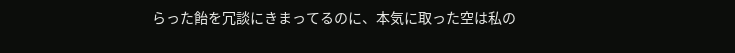らった飴を冗談にきまってるのに、本気に取った空は私の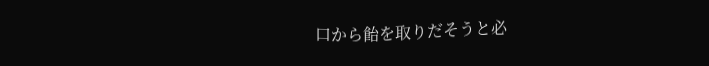口から飴を取りだそうと必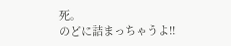死。
のどに詰まっちゃうよ!!